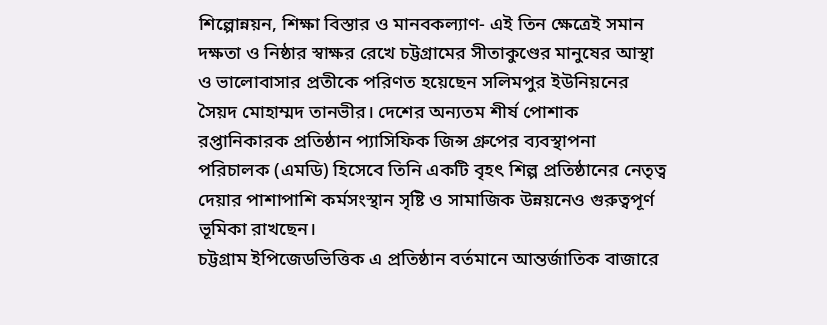শিল্পোন্নয়ন, শিক্ষা বিস্তার ও মানবকল্যাণ- এই তিন ক্ষেত্রেই সমান দক্ষতা ও নিষ্ঠার স্বাক্ষর রেখে চট্টগ্রামের সীতাকুণ্ডের মানুষের আস্থা ও ভালোবাসার প্রতীকে পরিণত হয়েছেন সলিমপুর ইউনিয়নের সৈয়দ মোহাম্মদ তানভীর। দেশের অন্যতম শীর্ষ পোশাক রপ্তানিকারক প্রতিষ্ঠান প্যাসিফিক জিন্স গ্রুপের ব্যবস্থাপনা পরিচালক (এমডি) হিসেবে তিনি একটি বৃহৎ শিল্প প্রতিষ্ঠানের নেতৃত্ব দেয়ার পাশাপাশি কর্মসংস্থান সৃষ্টি ও সামাজিক উন্নয়নেও গুরুত্বপূর্ণ ভূমিকা রাখছেন।
চট্টগ্রাম ইপিজেডভিত্তিক এ প্রতিষ্ঠান বর্তমানে আন্তর্জাতিক বাজারে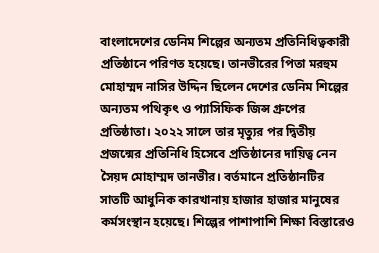বাংলাদেশের ডেনিম শিল্পের অন্যতম প্রতিনিধিত্বকারী প্রতিষ্ঠানে পরিণত হয়েছে। তানভীরের পিতা মরহুম মোহাম্মদ নাসির উদ্দিন ছিলেন দেশের ডেনিম শিল্পের অন্যতম পথিকৃৎ ও প্যাসিফিক জিন্স গ্রুপের প্রতিষ্ঠাতা। ২০২২ সালে তার মৃত্যুর পর দ্বিতীয় প্রজন্মের প্রতিনিধি হিসেবে প্রতিষ্ঠানের দায়িত্ব নেন সৈয়দ মোহাম্মদ তানভীর। বর্তমানে প্রতিষ্ঠানটির সাতটি আধুনিক কারখানায় হাজার হাজার মানুষের কর্মসংস্থান হয়েছে। শিল্পের পাশাপাশি শিক্ষা বিস্তারেও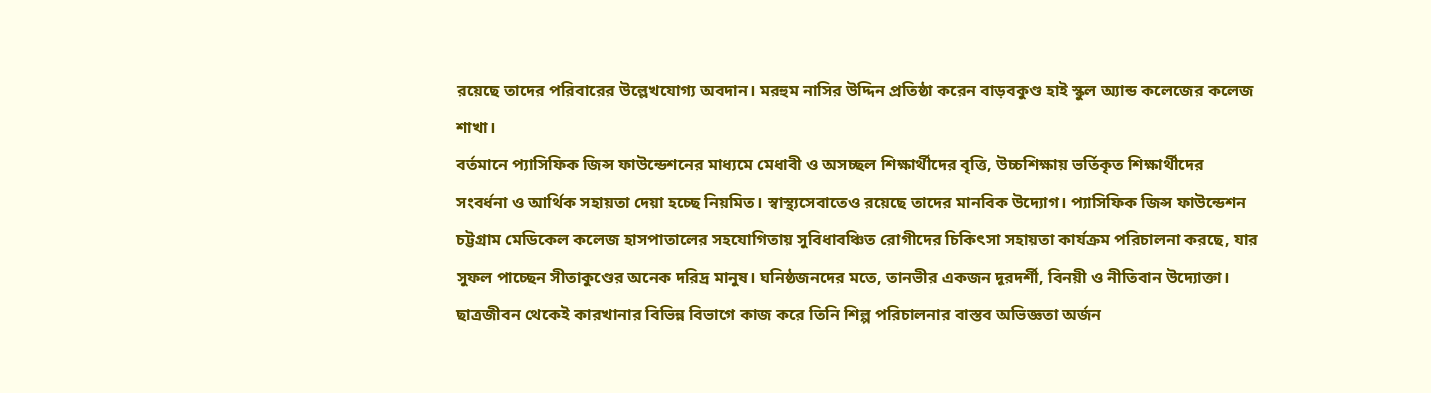রয়েছে তাদের পরিবারের উল্লেখযোগ্য অবদান। মরহুম নাসির উদ্দিন প্রতিষ্ঠা করেন বাড়বকুণ্ড হাই স্কুল অ্যান্ড কলেজের কলেজ শাখা।
বর্তমানে প্যাসিফিক জিন্স ফাউন্ডেশনের মাধ্যমে মেধাবী ও অসচ্ছল শিক্ষার্থীদের বৃত্তি, উচ্চশিক্ষায় ভর্তিকৃত শিক্ষার্থীদের সংবর্ধনা ও আর্থিক সহায়তা দেয়া হচ্ছে নিয়মিত। স্বাস্থ্যসেবাতেও রয়েছে তাদের মানবিক উদ্যোগ। প্যাসিফিক জিন্স ফাউন্ডেশন চট্টগ্রাম মেডিকেল কলেজ হাসপাতালের সহযোগিতায় সুবিধাবঞ্চিত রোগীদের চিকিৎসা সহায়তা কার্যক্রম পরিচালনা করছে, যার সুফল পাচ্ছেন সীতাকুণ্ডের অনেক দরিদ্র মানুষ। ঘনিষ্ঠজনদের মতে, তানভীর একজন দূরদর্শী, বিনয়ী ও নীতিবান উদ্যোক্তা। ছাত্রজীবন থেকেই কারখানার বিভিন্ন বিভাগে কাজ করে তিনি শিল্প পরিচালনার বাস্তব অভিজ্ঞতা অর্জন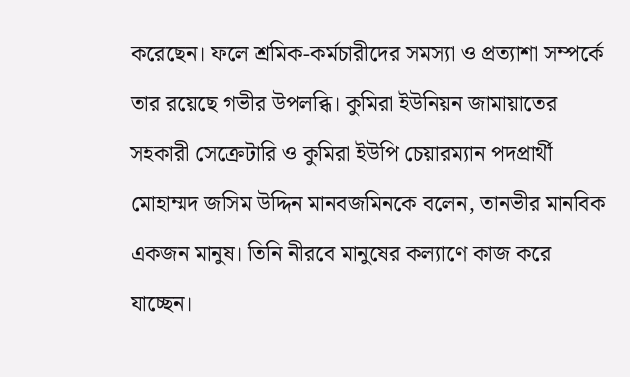করেছেন। ফলে শ্রমিক-কর্মচারীদের সমস্যা ও প্রত্যাশা সম্পর্কে তার রয়েছে গভীর উপলব্ধি। কুমিরা ইউনিয়ন জামায়াতের সহকারী সেক্রেটারি ও কুমিরা ইউপি চেয়ারম্যান পদপ্রার্থী মোহাম্মদ জসিম উদ্দিন মানবজমিনকে বলেন, তানভীর মানবিক একজন মানুষ। তিনি নীরবে মানুষের কল্যাণে কাজ করে যাচ্ছেন।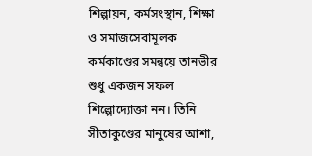শিল্পায়ন, কর্মসংস্থান, শিক্ষা ও সমাজসেবামূলক কর্মকাণ্ডের সমন্বয়ে তানভীর শুধু একজন সফল শিল্পোদ্যোক্তা নন। তিনি সীতাকুণ্ডের মানুষের আশা,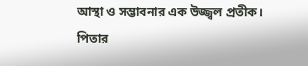আস্থা ও সম্ভাবনার এক উজ্জ্বল প্রতীক। পিতার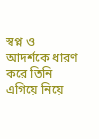স্বপ্ন ও আদর্শকে ধারণ করে তিনি এগিয়ে নিয়ে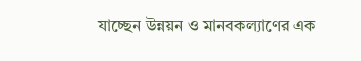যাচ্ছেন উন্নয়ন ও মানবকল্যাণের এক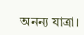অনন্য যাত্রা।